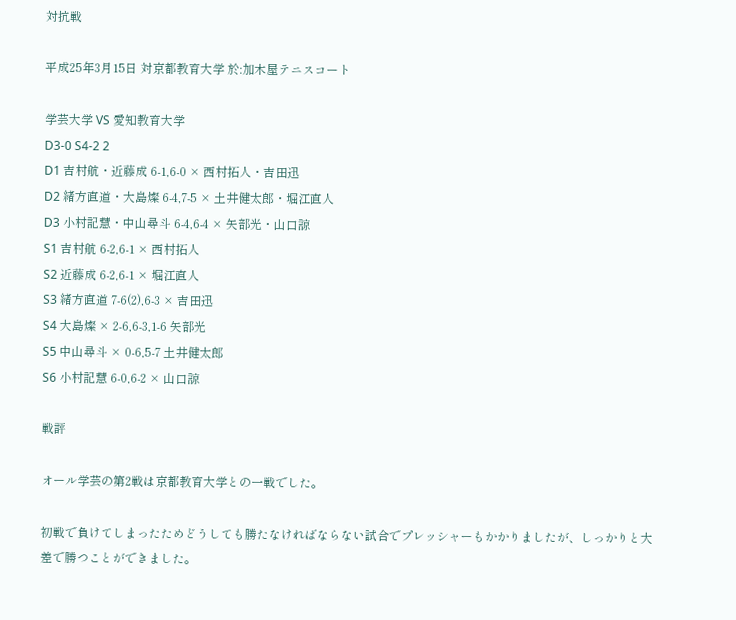対抗戦

平成25年3月15日 対京都教育大学 於:加木屋テニスコート

学芸大学 VS 愛知教育大学
D3-0 S4-2 2
D1 吉村航・近藤成 6-1,6-0 × 西村拓人・吉田迅
D2 緒方直道・大島燦 6-4,7-5 × 土井健太郎・堀江直人
D3 小村記慧・中山尋斗 6-4,6-4 × 矢部光・山口諒
S1 吉村航 6-2,6-1 × 西村拓人
S2 近藤成 6-2,6-1 × 堀江直人
S3 緒方直道 7-6(2),6-3 × 吉田迅
S4 大島燦 × 2-6,6-3,1-6 矢部光
S5 中山尋斗 × 0-6,5-7 土井健太郎
S6 小村記慧 6-0,6-2 × 山口諒

戦評

オール学芸の第2戦は京都教育大学との一戦でした。

初戦で負けてしまったためどうしても勝たなければならない試合でプレッシャーもかかりましたが、しっかりと大差で勝つことができました。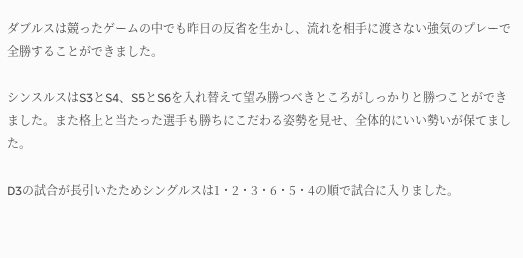ダブルスは競ったゲームの中でも昨日の反省を生かし、流れを相手に渡さない強気のプレーで全勝することができました。

シンスルスはS3とS4、S5とS6を入れ替えて望み勝つべきところがしっかりと勝つことができました。また格上と当たった選手も勝ちにこだわる姿勢を見せ、全体的にいい勢いが保てました。

D3の試合が長引いたためシングルスは1・2・3・6・5・4の順で試合に入りました。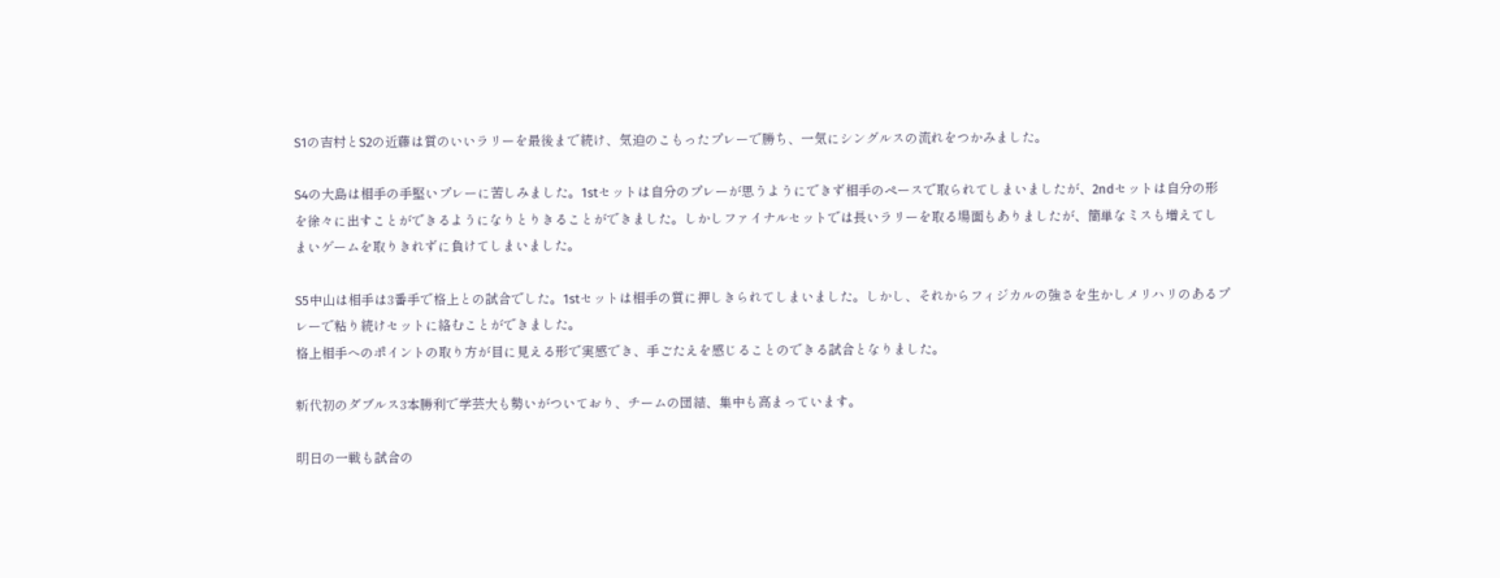S1の吉村とS2の近藤は質のいいラリーを最後まで続け、気迫のこもったプレーで勝ち、一気にシングルスの流れをつかみました。

S4の大島は相手の手堅いプレーに苦しみました。1stセットは自分のプレーが思うようにできず相手のペースで取られてしまいましたが、2ndセットは自分の形を徐々に出すことができるようになりとりきることができました。しかしファイナルセットでは長いラリーを取る場面もありましたが、簡単なミスも増えてしまいゲームを取りきれずに負けてしまいました。

S5中山は相手は3番手で格上との試合でした。1stセットは相手の質に押しきられてしまいました。しかし、それからフィジカルの強さを生かしメリハリのあるプレーで粘り続けセットに絡むことができました。
格上相手へのポイントの取り方が目に見える形で実感でき、手ごたえを感じることのできる試合となりました。

新代初のダブルス3本勝利で学芸大も勢いがついており、チームの団結、集中も高まっています。

明日の一戦も試合の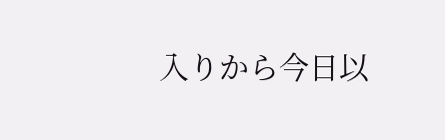入りから今日以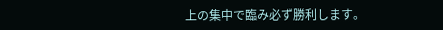上の集中で臨み必ず勝利します。